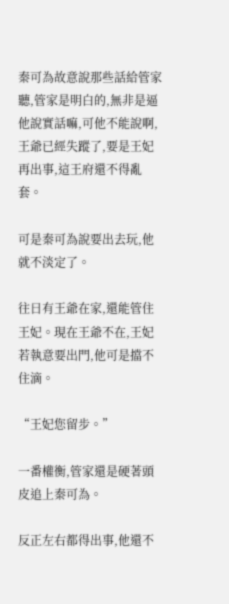秦可為故意說那些話給管家聽,管家是明白的,無非是逼他說實話嘛,可他不能說啊,王爺已經失蹤了,要是王妃再出事,這王府還不得亂套。

可是秦可為說要出去玩,他就不淡定了。

往日有王爺在家,還能管住王妃。現在王爺不在,王妃若執意要出門,他可是擋不住滴。

“王妃您留步。”

一番權衡,管家還是硬著頭皮追上秦可為。

反正左右都得出事,他還不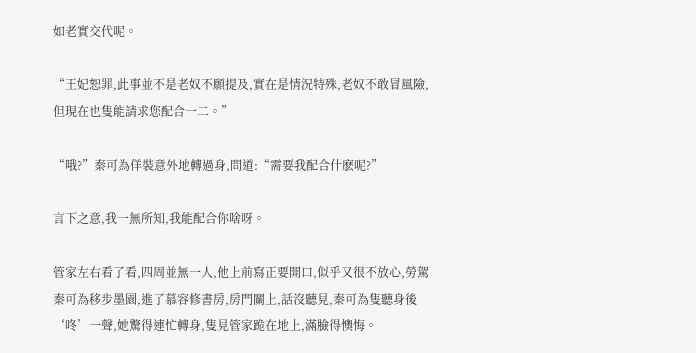如老實交代呢。

“王妃恕罪,此事並不是老奴不願提及,實在是情況特殊,老奴不敢冒風險,但現在也隻能請求您配合一二。”

“哦?”秦可為佯裝意外地轉過身,問道:“需要我配合什麽呢?”

言下之意,我一無所知,我能配合你啥呀。

管家左右看了看,四周並無一人,他上前寫正要開口,似乎又很不放心,勞駕秦可為移步墨園,進了慕容修書房,房門關上,話沒聽見,秦可為隻聽身後‘咚’一聲,她驚得連忙轉身,隻見管家跪在地上,滿臉得懊悔。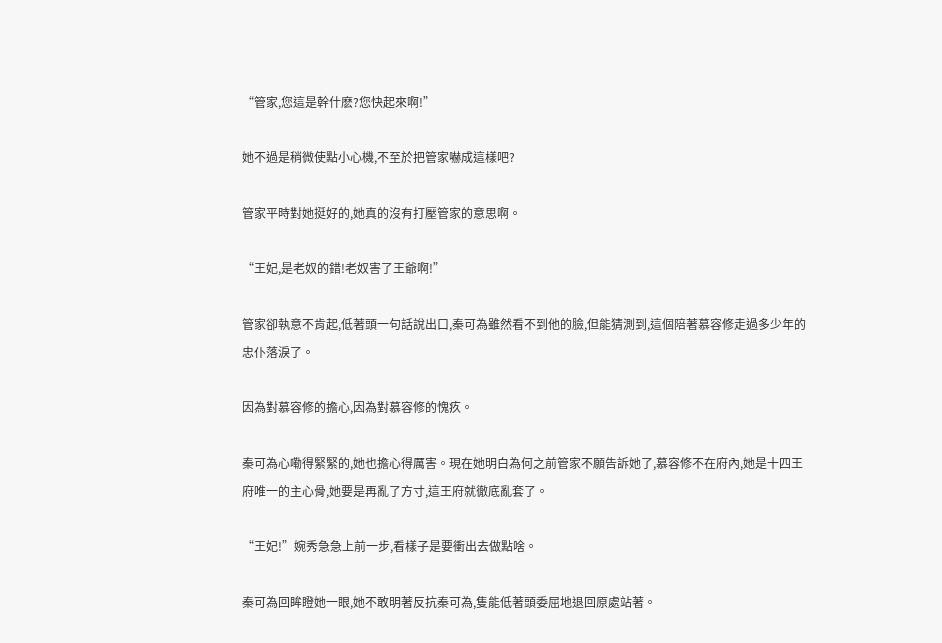“管家,您這是幹什麽?您快起來啊!”

她不過是稍微使點小心機,不至於把管家嚇成這樣吧?

管家平時對她挺好的,她真的沒有打壓管家的意思啊。

“王妃,是老奴的錯!老奴害了王爺啊!”

管家卻執意不肯起,低著頭一句話說出口,秦可為雖然看不到他的臉,但能猜測到,這個陪著慕容修走過多少年的忠仆落淚了。

因為對慕容修的擔心,因為對慕容修的愧疚。

秦可為心嘞得緊緊的,她也擔心得厲害。現在她明白為何之前管家不願告訴她了,慕容修不在府內,她是十四王府唯一的主心骨,她要是再亂了方寸,這王府就徹底亂套了。

“王妃!”婉秀急急上前一步,看樣子是要衝出去做點啥。

秦可為回眸瞪她一眼,她不敢明著反抗秦可為,隻能低著頭委屈地退回原處站著。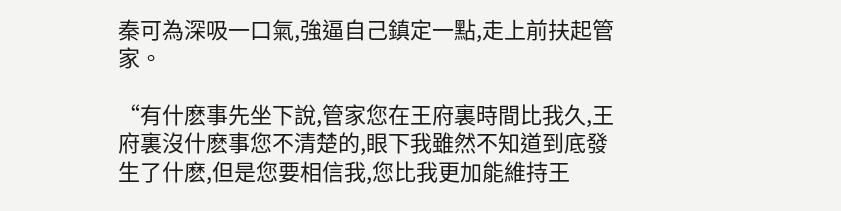秦可為深吸一口氣,強逼自己鎮定一點,走上前扶起管家。

“有什麽事先坐下說,管家您在王府裏時間比我久,王府裏沒什麽事您不清楚的,眼下我雖然不知道到底發生了什麽,但是您要相信我,您比我更加能維持王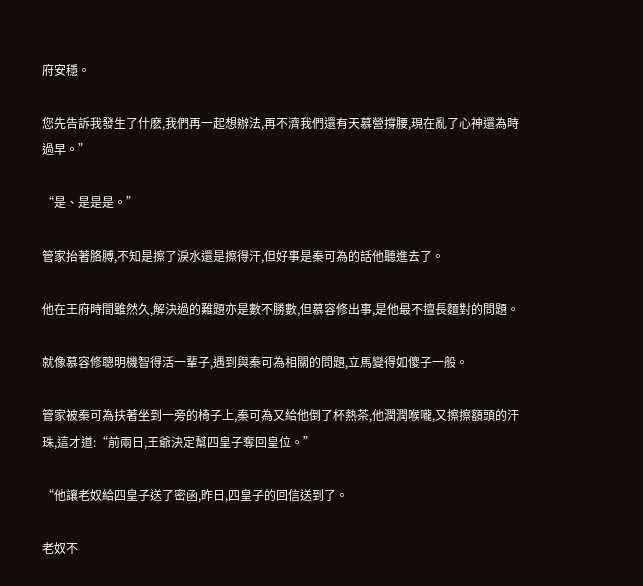府安穩。

您先告訴我發生了什麽,我們再一起想辦法,再不濟我們還有天慕營撐腰,現在亂了心神還為時過早。”

“是、是是是。”

管家抬著胳膊,不知是擦了淚水還是擦得汗,但好事是秦可為的話他聽進去了。

他在王府時間雖然久,解決過的難題亦是數不勝數,但慕容修出事,是他最不擅長麵對的問題。

就像慕容修聰明機智得活一輩子,遇到與秦可為相關的問題,立馬變得如傻子一般。

管家被秦可為扶著坐到一旁的椅子上,秦可為又給他倒了杯熱茶,他潤潤喉嚨,又擦擦額頭的汗珠,這才道:“前兩日,王爺決定幫四皇子奪回皇位。”

“他讓老奴給四皇子送了密函,昨日,四皇子的回信送到了。

老奴不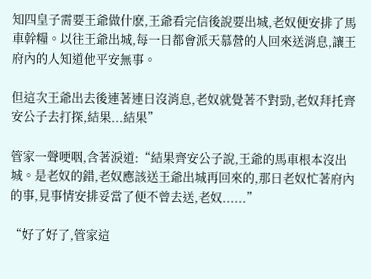知四皇子需要王爺做什麽,王爺看完信後說要出城,老奴便安排了馬車幹糧。以往王爺出城,每一日都會派天慕營的人回來送消息,讓王府內的人知道他平安無事。

但這次王爺出去後連著連日沒消息,老奴就覺著不對勁,老奴拜托齊安公子去打探,結果...結果”

管家一聲哽咽,含著淚道:“結果齊安公子說,王爺的馬車根本沒出城。是老奴的錯,老奴應該送王爺出城再回來的,那日老奴忙著府內的事,見事情安排妥當了便不曾去送,老奴......”

“好了好了,管家這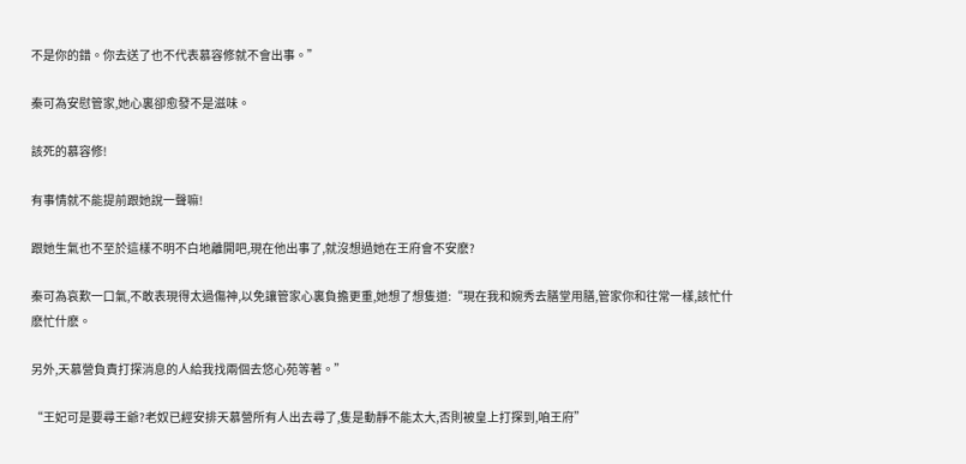不是你的錯。你去送了也不代表慕容修就不會出事。”

秦可為安慰管家,她心裏卻愈發不是滋味。

該死的慕容修!

有事情就不能提前跟她說一聲嘛!

跟她生氣也不至於這樣不明不白地離開吧,現在他出事了,就沒想過她在王府會不安麽?

秦可為哀歎一口氣,不敢表現得太過傷神,以免讓管家心裏負擔更重,她想了想隻道:“現在我和婉秀去膳堂用膳,管家你和往常一樣,該忙什麽忙什麽。

另外,天慕營負責打探消息的人給我找兩個去悠心苑等著。”

“王妃可是要尋王爺?老奴已經安排天慕營所有人出去尋了,隻是動靜不能太大,否則被皇上打探到,咱王府”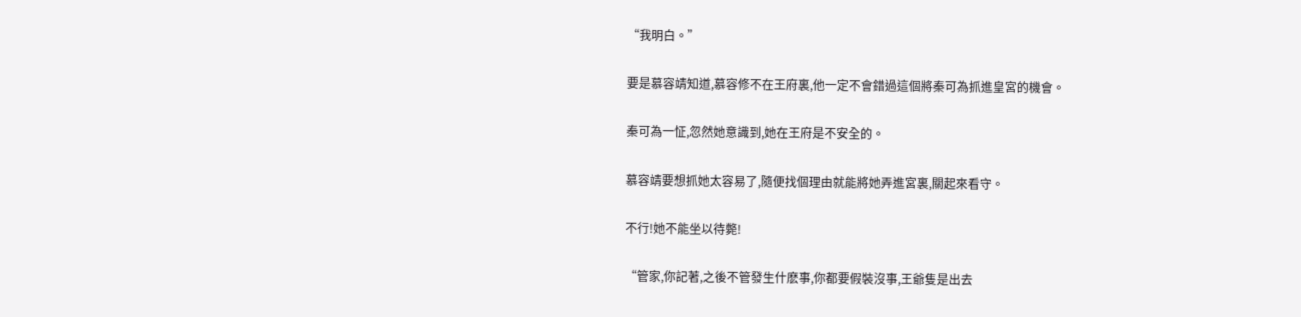“我明白。”

要是慕容靖知道,慕容修不在王府裏,他一定不會錯過這個將秦可為抓進皇宮的機會。

秦可為一怔,忽然她意識到,她在王府是不安全的。

慕容靖要想抓她太容易了,隨便找個理由就能將她弄進宮裏,關起來看守。

不行!她不能坐以待斃!

“管家,你記著,之後不管發生什麽事,你都要假裝沒事,王爺隻是出去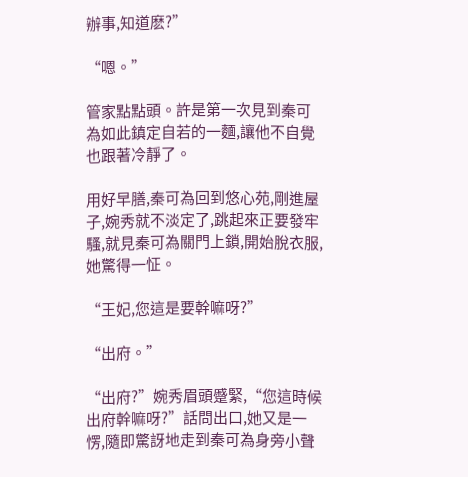辦事,知道麽?”

“嗯。”

管家點點頭。許是第一次見到秦可為如此鎮定自若的一麵,讓他不自覺也跟著冷靜了。

用好早膳,秦可為回到悠心苑,剛進屋子,婉秀就不淡定了,跳起來正要發牢騷,就見秦可為關門上鎖,開始脫衣服,她驚得一怔。

“王妃,您這是要幹嘛呀?”

“出府。”

“出府?”婉秀眉頭蹙緊,“您這時候出府幹嘛呀?”話問出口,她又是一愣,隨即驚訝地走到秦可為身旁小聲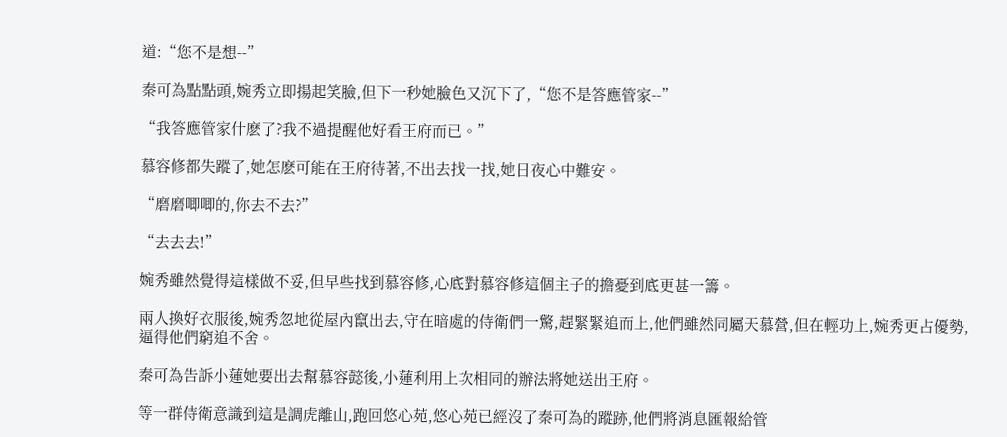道:“您不是想--”

秦可為點點頭,婉秀立即揚起笑臉,但下一秒她臉色又沉下了,“您不是答應管家--”

“我答應管家什麽了?我不過提醒他好看王府而已。”

慕容修都失蹤了,她怎麽可能在王府待著,不出去找一找,她日夜心中難安。

“磨磨唧唧的,你去不去?”

“去去去!”

婉秀雖然覺得這樣做不妥,但早些找到慕容修,心底對慕容修這個主子的擔憂到底更甚一籌。

兩人換好衣服後,婉秀忽地從屋內竄出去,守在暗處的侍衛們一驚,趕緊緊追而上,他們雖然同屬天慕營,但在輕功上,婉秀更占優勢,逼得他們窮追不舍。

秦可為告訴小蓮她要出去幫慕容懿後,小蓮利用上次相同的辦法將她送出王府。

等一群侍衛意識到這是調虎離山,跑回悠心苑,悠心苑已經沒了秦可為的蹤跡,他們將消息匯報給管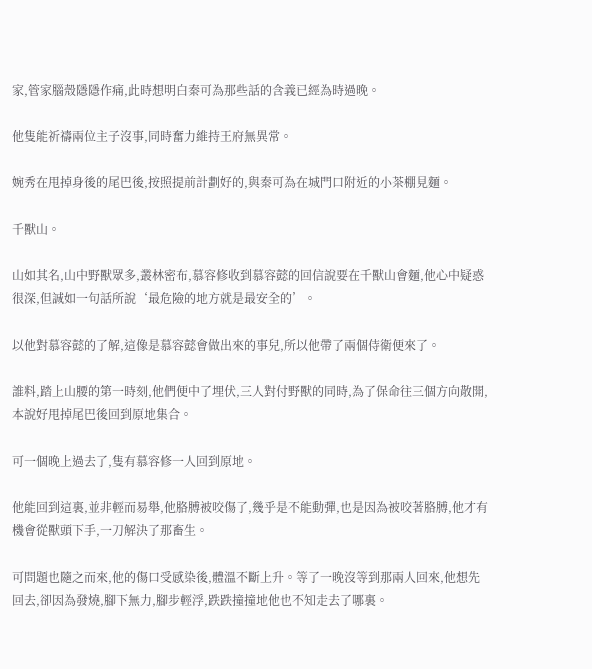家,管家腦殼隱隱作痛,此時想明白秦可為那些話的含義已經為時過晚。

他隻能祈禱兩位主子沒事,同時奮力維持王府無異常。

婉秀在甩掉身後的尾巴後,按照提前計劃好的,與秦可為在城門口附近的小茶棚見麵。

千獸山。

山如其名,山中野獸眾多,叢林密布,慕容修收到慕容懿的回信說要在千獸山會麵,他心中疑惑很深,但誠如一句話所說‘最危險的地方就是最安全的’。

以他對慕容懿的了解,這像是慕容懿會做出來的事兒,所以他帶了兩個侍衛便來了。

誰料,踏上山腰的第一時刻,他們便中了埋伏,三人對付野獸的同時,為了保命往三個方向散開,本說好甩掉尾巴後回到原地集合。

可一個晚上過去了,隻有慕容修一人回到原地。

他能回到這裏,並非輕而易舉,他胳膊被咬傷了,幾乎是不能動彈,也是因為被咬著胳膊,他才有機會從獸頭下手,一刀解決了那畜生。

可問題也隨之而來,他的傷口受感染後,體溫不斷上升。等了一晚沒等到那兩人回來,他想先回去,卻因為發燒,腳下無力,腳步輕浮,跌跌撞撞地他也不知走去了哪裏。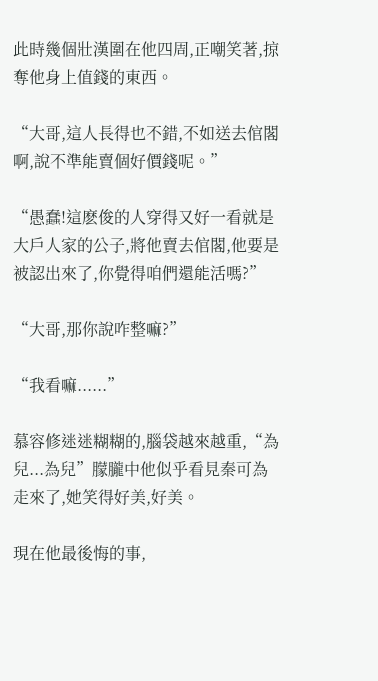此時幾個壯漢圍在他四周,正嘲笑著,掠奪他身上值錢的東西。

“大哥,這人長得也不錯,不如送去倌閣啊,說不準能賣個好價錢呢。”

“愚蠢!這麽俊的人穿得又好一看就是大戶人家的公子,將他賣去倌閣,他要是被認出來了,你覺得咱們還能活嗎?”

“大哥,那你說咋整嘛?”

“我看嘛......”

慕容修迷迷糊糊的,腦袋越來越重,“為兒...為兒”朦朧中他似乎看見秦可為走來了,她笑得好美,好美。

現在他最後悔的事,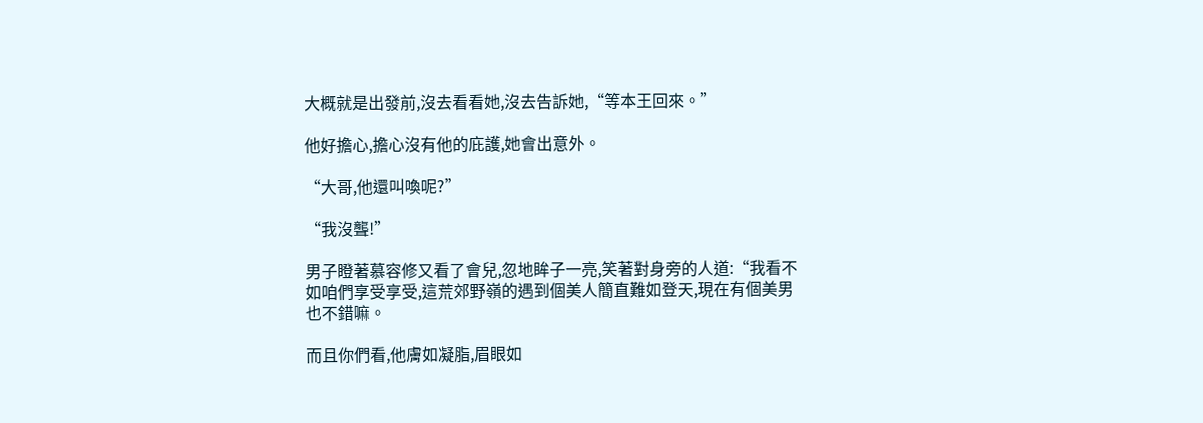大概就是出發前,沒去看看她,沒去告訴她,“等本王回來。”

他好擔心,擔心沒有他的庇護,她會出意外。

“大哥,他還叫喚呢?”

“我沒聾!”

男子瞪著慕容修又看了會兒,忽地眸子一亮,笑著對身旁的人道:“我看不如咱們享受享受,這荒郊野嶺的遇到個美人簡直難如登天,現在有個美男也不錯嘛。

而且你們看,他膚如凝脂,眉眼如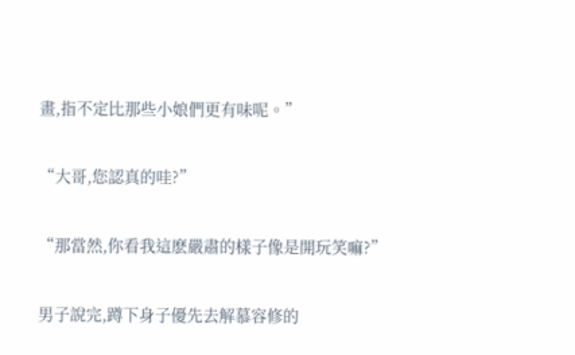畫,指不定比那些小娘們更有味呢。”

“大哥,您認真的哇?”

“那當然,你看我這麽嚴肅的樣子像是開玩笑嘛?”

男子說完,蹲下身子優先去解慕容修的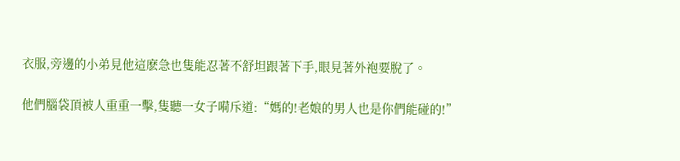衣服,旁邊的小弟見他這麽急也隻能忍著不舒坦跟著下手,眼見著外袍要脫了。

他們腦袋頂被人重重一擊,隻聽一女子嗬斥道:“媽的!老娘的男人也是你們能碰的!”